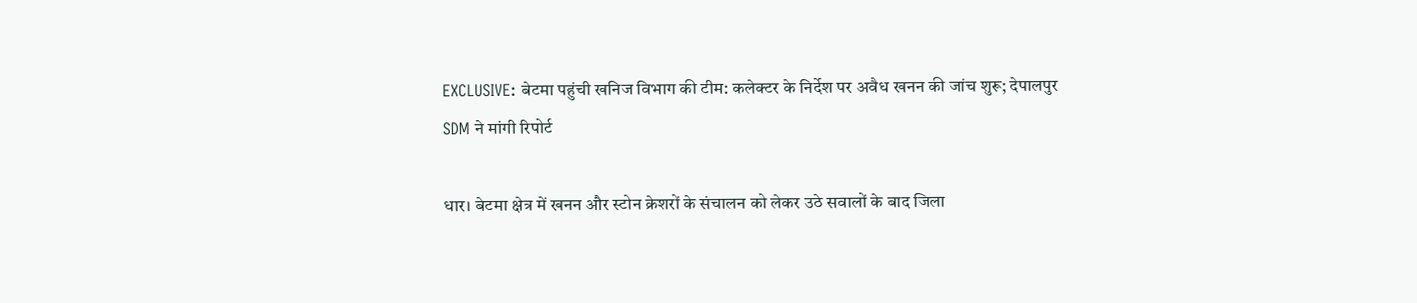EXCLUSIVE: बेटमा पहुंची खनिज विभाग की टीम: कलेक्टर के निर्देश पर अवैध खनन की जांच शुरू; देपालपुर SDM ने मांगी रिपोर्ट

धार। बेटमा क्षेत्र में खनन और स्टोन क्रेशरों के संचालन को लेकर उठे सवालों के बाद जिला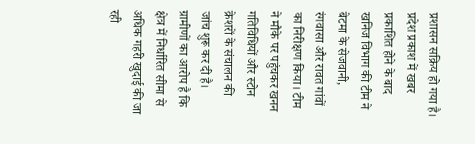प्रशासन सक्रिय हो गया है। प्रदेश प्रकाश में खबर प्रकाशित होने के बाद खनिज विभाग की टीम ने बेटमा के सेजवानी, रंगवासा और रावत गांवों का निरीक्षण किया। टीम ने मौके पर पहुंचकर खनन गतिविधियों और स्टोन क्रेशरों के संचालन की जांच शुरू कर दी है।
ग्रामीणों का आरोप है कि क्षेत्र में निर्धारित सीमा से अधिक गहरी खुदाई की जा रही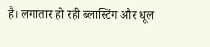है। लगातार हो रही ब्लास्टिंग और धूल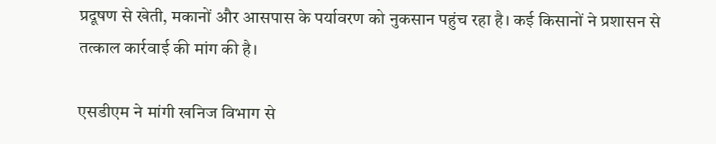प्रदूषण से खेती, मकानों और आसपास के पर्यावरण को नुकसान पहुंच रहा है। कई किसानों ने प्रशासन से तत्काल कार्रवाई की मांग की है।

एसडीएम ने मांगी खनिज विभाग से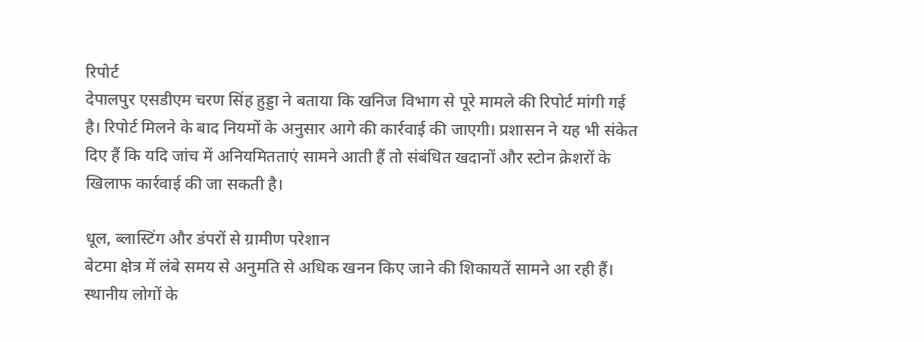रिपोर्ट
देपालपुर एसडीएम चरण सिंह हुड्डा ने बताया कि खनिज विभाग से पूरे मामले की रिपोर्ट मांगी गई है। रिपोर्ट मिलने के बाद नियमों के अनुसार आगे की कार्रवाई की जाएगी। प्रशासन ने यह भी संकेत दिए हैं कि यदि जांच में अनियमितताएं सामने आती हैं तो संबंधित खदानों और स्टोन क्रेशरों के खिलाफ कार्रवाई की जा सकती है।

धूल, ब्लास्टिंग और डंपरों से ग्रामीण परेशान
बेटमा क्षेत्र में लंबे समय से अनुमति से अधिक खनन किए जाने की शिकायतें सामने आ रही हैं। स्थानीय लोगों के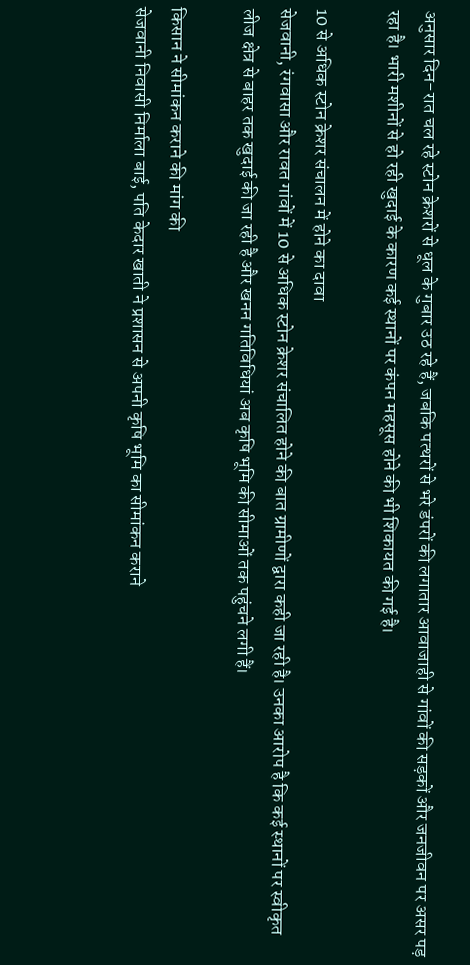अनुसार दिन-रात चल रहे स्टोन क्रेशरों से धूल के गुबार उठ रहे हैं, जबकि पत्थरों से भरे डंपरों की लगातार आवाजाही से गांवों की सड़कों और जनजीवन पर असर पड़ रहा है। भारी मशीनों से हो रही खुदाई के कारण कई स्थानों पर कंपन महसूस होने की भी शिकायत की गई है।

10 से अधिक स्टोन क्रेशर संचालन में होने का दावा
सेजवानी, रंगवासा और रावत गांवों में 10 से अधिक स्टोन क्रेशर संचालित होने की बात ग्रामीणों द्वारा कही जा रही है। उनका आरोप है कि कई स्थानों पर स्वीकृत लीज क्षेत्र से बाहर तक खुदाई की जा रही है और खनन गतिविधियां अब कृषि भूमि की सीमाओं तक पहुंचने लगी हैं।

किसान ने सीमांकन कराने की मांग की
सेजवानी निवासी निर्माला बाई, पति केदार खाती ने प्रशासन से अपनी कृषि भूमि का सीमांकन कराने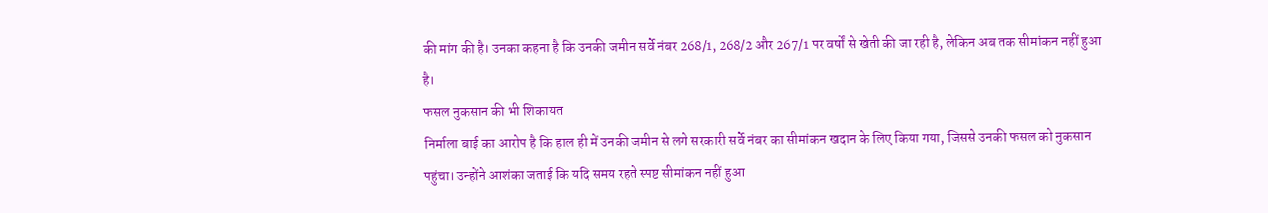की मांग की है। उनका कहना है कि उनकी जमीन सर्वे नंबर 268/1, 268/2 और 267/1 पर वर्षों से खेती की जा रही है, लेकिन अब तक सीमांकन नहीं हुआ है।
फसल नुकसान की भी शिकायत
निर्माला बाई का आरोप है कि हाल ही में उनकी जमीन से लगे सरकारी सर्वे नंबर का सीमांकन खदान के लिए किया गया, जिससे उनकी फसल को नुकसान पहुंचा। उन्होंने आशंका जताई कि यदि समय रहते स्पष्ट सीमांकन नहीं हुआ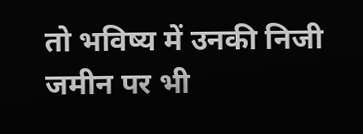तो भविष्य में उनकी निजी जमीन पर भी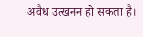अवैध उत्खनन हो सकता है।